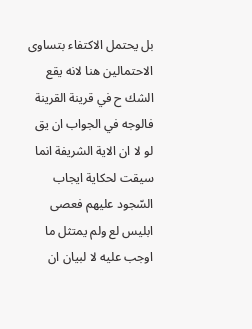بل يحتمل الاكتفاء بتساوى الاحتمالين هنا لانه يقع الشك ح في قرينة القرينة فالوجه في الجواب ان يق لو لا ان الاية الشريفة انما سيقت لحكاية ايجاب السّجود عليهم فعصى ابليس لع ولم يمتثل ما اوجب عليه لا لبيان ان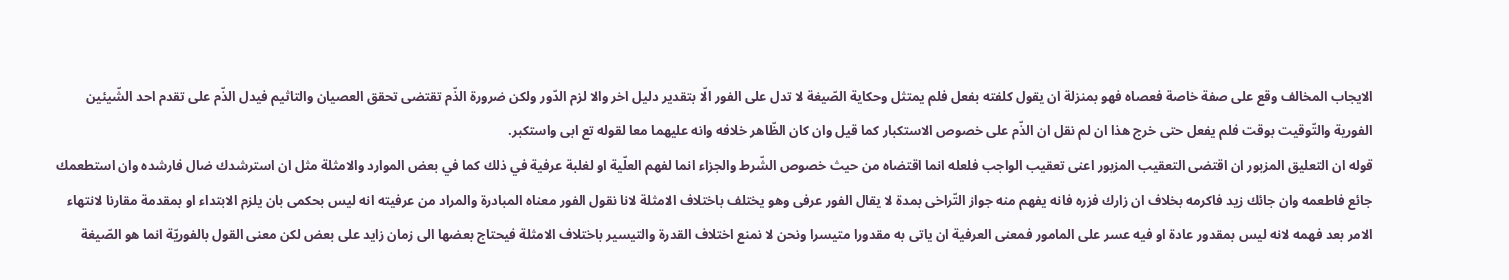الايجاب المخالف وقع على صفة خاصة فعصاه فهو بمنزلة ان يقول كلفته بفعل فلم يمتثل وحكاية الصّيغة لا تدل على الفور الّا بتقدير دليل اخر والا لزم الدّور ولكن ضرورة الذّم تقتضى تحقق العصيان والتاثيم فيدل الذّم على تقدم احد الشّيئين الفورية والتّوقيت بوقت فلم يفعل حتى خرج هذا ان لم نقل ان الذّم على خصوص الاستكبار كما قيل وان كان الظّاهر خلافه وانه عليهما معا لقوله تع ابى واستكبر.
قوله ان التعليق المزبور ان اقتضى التعقيب المزبور اعنى تعقيب الواجب فلعله انما اقتضاه من حيث خصوص الشّرط والجزاء انما لفهم العلّية او لغلبة عرفية في ذلك كما في بعض الموارد والامثلة مثل ان استرشدك ضال فارشده وان استطعمك جائع فاطعمه وان جائك زيد فاكرمه بخلاف ان زارك فزره فانه يفهم منه جواز التّراخى بمدة لا يقال الفور عرفى وهو يختلف باختلاف الامثلة لانا نقول الفور معناه المبادرة والمراد من عرفيته انه ليس بحكمى بان يلزم الابتداء او بمقدمة مقارنا لانتهاء الامر بعد فهمه لانه ليس بمقدور عادة او فيه عسر على المامور فمعنى العرفية ان ياتى به مقدورا متيسرا ونحن لا نمنع اختلاف القدرة والتيسير باختلاف الامثلة فيحتاج بعضها الى زمان زايد على بعض لكن معنى القول بالفوريّة انما هو الصّيغة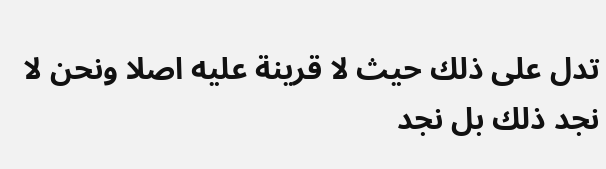تدل على ذلك حيث لا قرينة عليه اصلا ونحن لا نجد ذلك بل نجد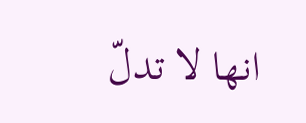انها لا تدلّ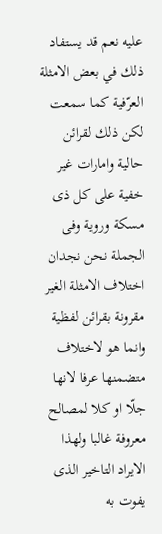عليه نعم قد يستفاد ذلك في بعض الامثلة العرّفية كما سمعت لكن ذلك لقرائن حالية وامارات غير خفية على كل ذى مسكة وروية وفى الجملة نحن نجدان اختلاف الامثلة الغير مقرونة بقرائن لفظية وانما هو لاختلاف متضمنها عرفا لانها جلّا او كلا لمصالح معروفة غالبا ولهذا الايراد التاخير الذى يفوت به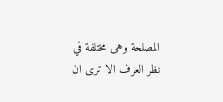المصلحة وهى مختلفة في نظر العرف الا ترى ان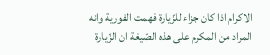الاكرام اذا كان جزاء للزّيارة فهمت الفورية وانه المراد من المكرم على هذه الصّيغة ان الزّيارة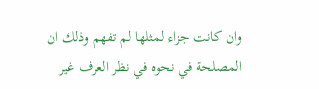وان كانت جزاء لمثلها لم تفهم وذلك ان المصلحة في نحوه في نظر العرف غير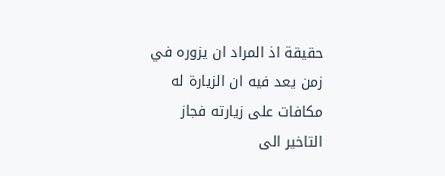حقيقة اذ المراد ان يزوره في زمن يعد فيه ان الزيارة له مكافات على زيارته فجاز التاخير الى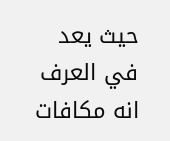حيث يعد في العرف انه مكافات